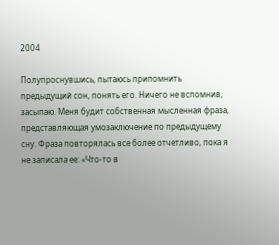2004

Полупроснувшись, пытаюсь припомнить предыдущий сон, понять его. Ничего не вспомнив, засыпаю. Меня будит собственная мысленная фраза, представляющая умозаключение по предыдущему сну. Фраза повторялась все более отчетливо, пока я не записала ее: «Что-то в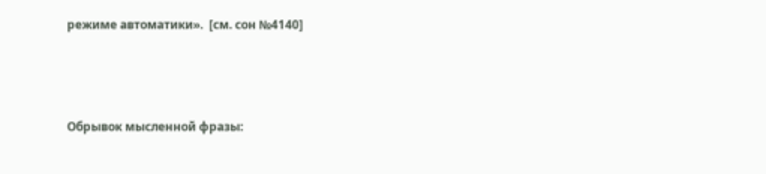режиме автоматики».  [см. сон №4140]



Обрывок мысленной фразы: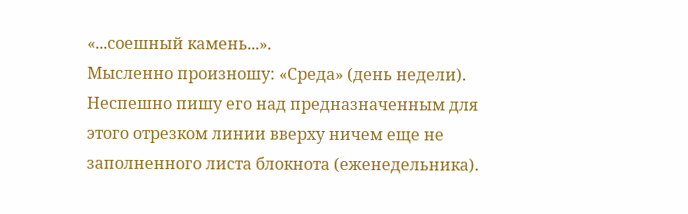«...соешный камень...».
Мысленно произношу: «Среда» (день недели). Неспешно пишу его над предназначенным для этого отрезком линии вверху ничем еще не заполненного листа блокнота (еженедельника).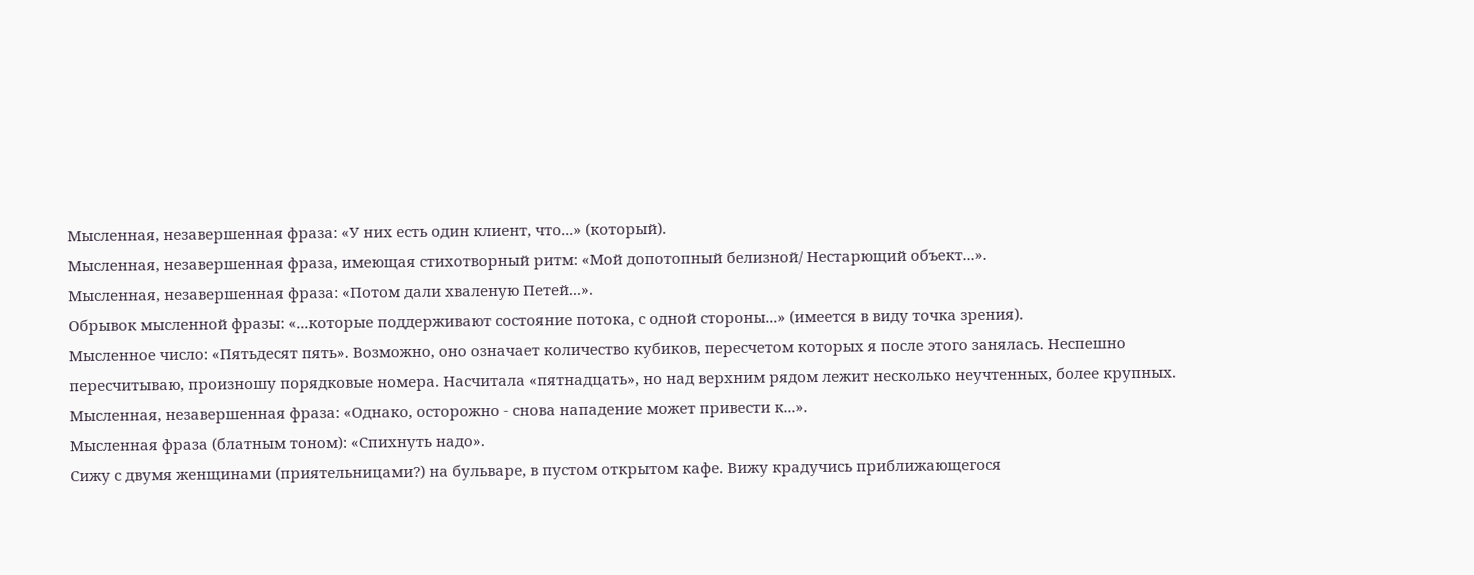Мысленная, незавершенная фраза: «У них есть один клиент, что...» (который).
Мысленная, незавершенная фраза, имеющая стихотворный ритм: «Мой допотопный белизной/ Нестарющий объект...».
Мысленная, незавершенная фраза: «Потом дали хваленую Петей...».
Обрывок мысленной фразы: «...которые поддерживают состояние потока, с одной стороны...» (имеется в виду точка зрения).
Мысленное число: «Пятьдесят пять». Возможно, оно означает количество кубиков, пересчетом которых я после этого занялась. Неспешно пересчитываю, произношу порядковые номера. Насчитала «пятнадцать», но над верхним рядом лежит несколько неучтенных, более крупных.
Мысленная, незавершенная фраза: «Однако, осторожно - снова нападение может привести к...».
Мысленная фраза (блатным тоном): «Спихнуть надо».
Сижу с двумя женщинами (приятельницами?) на бульваре, в пустом открытом кафе. Вижу крадучись приближающегося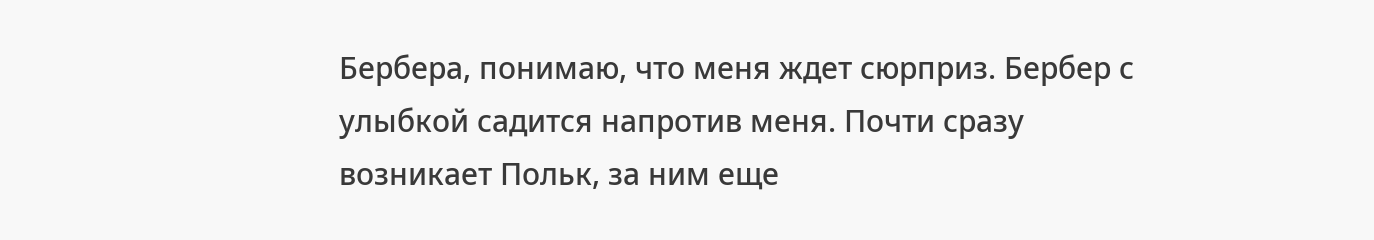Бербера, понимаю, что меня ждет сюрприз. Бербер с улыбкой садится напротив меня. Почти сразу возникает Польк, за ним еще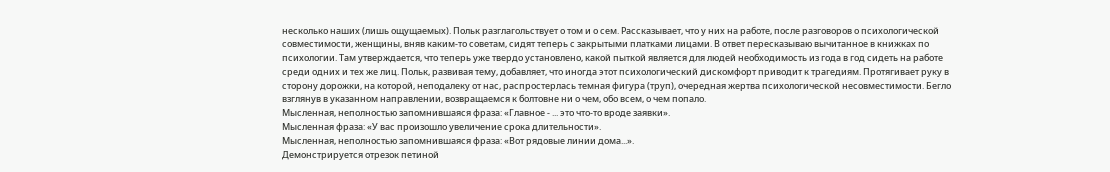несколько наших (лишь ощущаемых). Польк разглагольствует о том и о сем. Рассказывает, что у них на работе, после разговоров о психологической совместимости, женщины, вняв каким-то советам, сидят теперь с закрытыми платками лицами. В ответ пересказываю вычитанное в книжках по психологии. Там утверждается, что теперь уже твердо установлено, какой пыткой является для людей необходимость из года в год сидеть на работе среди одних и тех же лиц. Польк, развивая тему, добавляет, что иногда этот психологический дискомфорт приводит к трагедиям. Протягивает руку в сторону дорожки, на которой, неподалеку от нас, распростерлась темная фигура (труп), очередная жертва психологической несовместимости. Бегло взглянув в указанном направлении, возвращаемся к болтовне ни о чем, обо всем, о чем попало.
Мысленная, неполностью запомнившаяся фраза: «Главное - ... это что-то вроде заявки».
Мысленная фраза: «У вас произошло увеличение срока длительности».
Мысленная, неполностью запомнившаяся фраза: «Вот рядовые линии дома...».
Демонстрируется отрезок петиной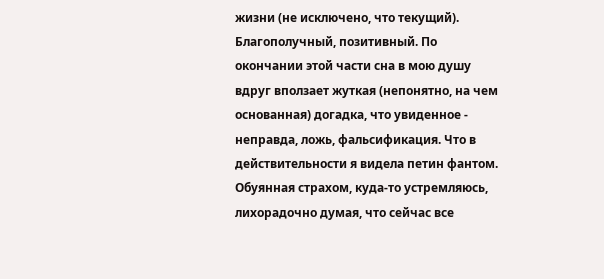жизни (не исключено, что текущий). Благополучный, позитивный. По окончании этой части сна в мою душу вдруг вползает жуткая (непонятно, на чем основанная) догадка, что увиденное - неправда, ложь, фальсификация. Что в действительности я видела петин фантом. Обуянная страхом, куда-то устремляюсь, лихорадочно думая, что сейчас все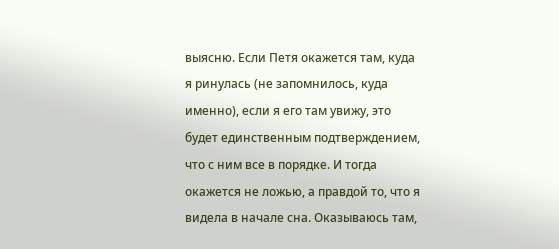выясню. Если Петя окажется там, куда я ринулась (не запомнилось, куда именно), если я его там увижу, это будет единственным подтверждением, что с ним все в порядке. И тогда окажется не ложью, а правдой то, что я видела в начале сна. Оказываюсь там,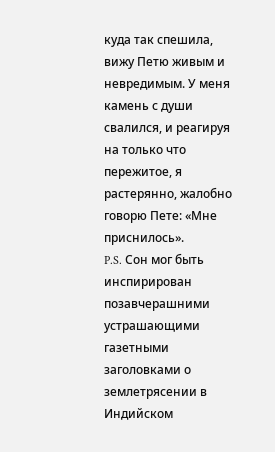куда так спешила, вижу Петю живым и невредимым. У меня камень с души свалился, и реагируя на только что пережитое, я растерянно, жалобно говорю Пете: «Мне приснилось».
P.S. Сон мог быть инспирирован позавчерашними устрашающими газетными заголовками о землетрясении в Индийском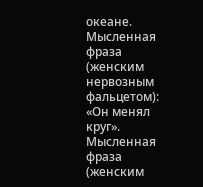океане.
Мысленная фраза (женским нервозным фальцетом): «Он менял круг».
Мысленная фраза (женским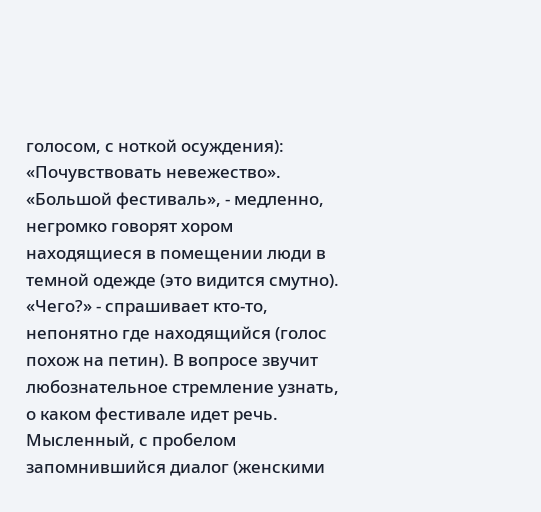голосом, с ноткой осуждения): «Почувствовать невежество».
«Большой фестиваль», - медленно, негромко говорят хором находящиеся в помещении люди в темной одежде (это видится смутно). «Чего?» - спрашивает кто-то, непонятно где находящийся (голос похож на петин). В вопросе звучит любознательное стремление узнать, о каком фестивале идет речь.
Мысленный, с пробелом запомнившийся диалог (женскими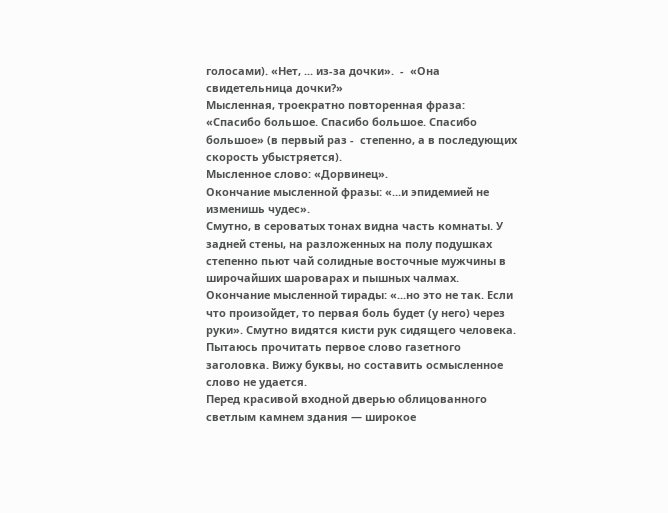голосами). «Нет, ... из-за дочки».  -  «Она свидетельница дочки?»
Мысленная, троекратно повторенная фраза: «Спасибо большое. Спасибо большое. Спасибо большое» (в первый раз -  степенно, а в последующих скорость убыстряется).
Мысленное слово: «Дорвинец».
Окончание мысленной фразы: «...и эпидемией не изменишь чудес».
Смутно, в сероватых тонах видна часть комнаты. У задней стены, на разложенных на полу подушках степенно пьют чай солидные восточные мужчины в широчайших шароварах и пышных чалмах.
Окончание мысленной тирады: «...но это не так. Если что произойдет, то первая боль будет (у него) через руки». Смутно видятся кисти рук сидящего человека.
Пытаюсь прочитать первое слово газетного заголовка. Вижу буквы, но составить осмысленное слово не удается.
Перед красивой входной дверью облицованного светлым камнем здания — широкое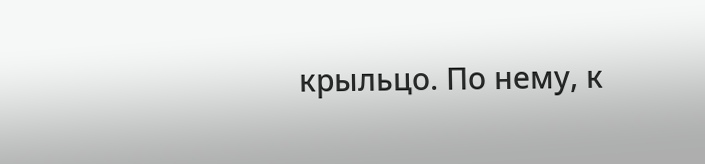крыльцо. По нему, к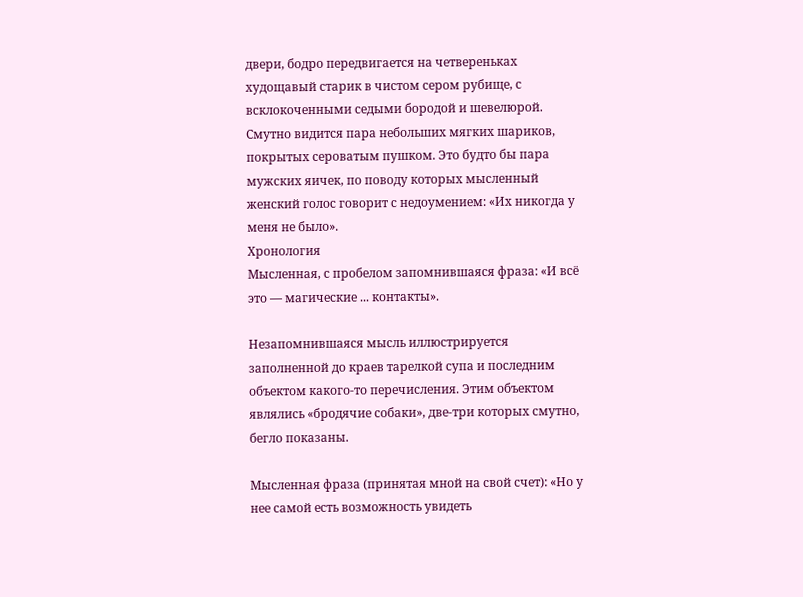двери, бодро передвигается на четвереньках худощавый старик в чистом сером рубище, с всклокоченными седыми бородой и шевелюрой.
Смутно видится пара небольших мягких шариков, покрытых сероватым пушком. Это будто бы пара мужских яичек, по поводу которых мысленный женский голос говорит с недоумением: «Их никогда у меня не было».
Хронология
Мысленная, с пробелом запомнившаяся фраза: «И всё это — магические ... контакты».

Незапомнившаяся мысль иллюстрируется заполненной до краев тарелкой супа и последним объектом какого-то перечисления. Этим объектом являлись «бродячие собаки», две-три которых смутно, бегло показаны.

Мысленная фраза (принятая мной на свой счет): «Но у нее самой есть возможность увидеть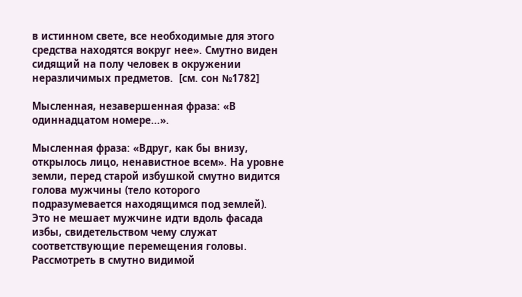в истинном свете, все необходимые для этого средства находятся вокруг нее». Смутно виден сидящий на полу человек в окружении неразличимых предметов.  [см. сон №1782]

Мысленная, незавершенная фраза: «В одиннадцатом номере...».

Мысленная фраза: «Вдруг, как бы внизу, открылось лицо, ненавистное всем». На уровне земли, перед старой избушкой смутно видится голова мужчины (тело которого подразумевается находящимся под землей). Это не мешает мужчине идти вдоль фасада избы, свидетельством чему служат соответствующие перемещения головы. Рассмотреть в смутно видимой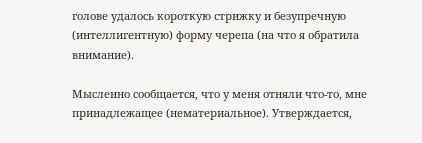голове удалось короткую стрижку и безупречную (интеллигентную) форму черепа (на что я обратила внимание).

Мысленно сообщается, что у меня отняли что-то, мне принадлежащее (нематериальное). Утверждается,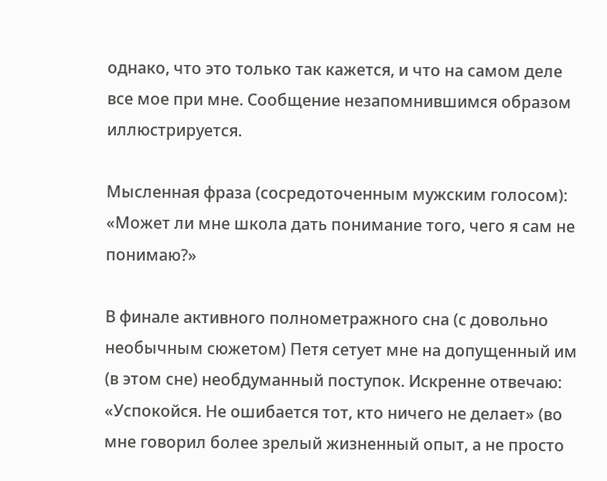однако, что это только так кажется, и что на самом деле все мое при мне. Сообщение незапомнившимся образом иллюстрируется.

Мысленная фраза (сосредоточенным мужским голосом): «Может ли мне школа дать понимание того, чего я сам не понимаю?»

В финале активного полнометражного сна (с довольно необычным сюжетом) Петя сетует мне на допущенный им (в этом сне) необдуманный поступок. Искренне отвечаю: «Успокойся. Не ошибается тот, кто ничего не делает» (во мне говорил более зрелый жизненный опыт, а не просто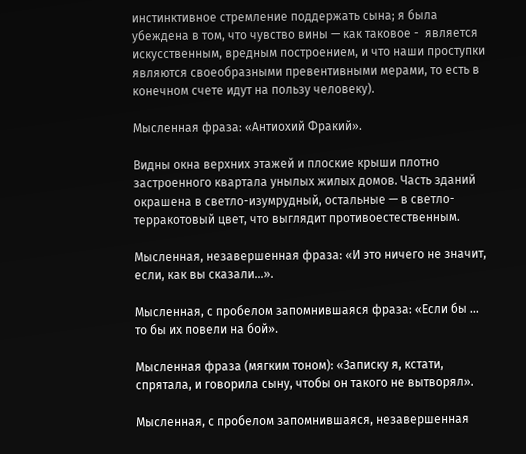инстинктивное стремление поддержать сына; я была убеждена в том, что чувство вины — как таковое -  является искусственным, вредным построением, и что наши проступки являются своеобразными превентивными мерами, то есть в конечном счете идут на пользу человеку).

Мысленная фраза: «Антиохий Фракий».

Видны окна верхних этажей и плоские крыши плотно застроенного квартала унылых жилых домов. Часть зданий окрашена в светло-изумрудный, остальные — в светло-терракотовый цвет, что выглядит противоестественным.

Мысленная, незавершенная фраза: «И это ничего не значит, если, как вы сказали...».

Мысленная, с пробелом запомнившаяся фраза: «Если бы ... то бы их повели на бой».

Мысленная фраза (мягким тоном): «Записку я, кстати, спрятала, и говорила сыну, чтобы он такого не вытворял».

Мысленная, с пробелом запомнившаяся, незавершенная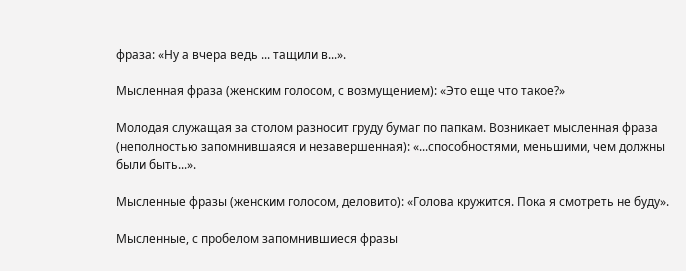фраза: «Ну а вчера ведь ... тащили в...».

Мысленная фраза (женским голосом, с возмущением): «Это еще что такое?»

Молодая служащая за столом разносит груду бумаг по папкам. Возникает мысленная фраза (неполностью запомнившаяся и незавершенная): «...способностями, меньшими, чем должны были быть...».

Мысленные фразы (женским голосом, деловито): «Голова кружится. Пока я смотреть не буду».

Мысленные, с пробелом запомнившиеся фразы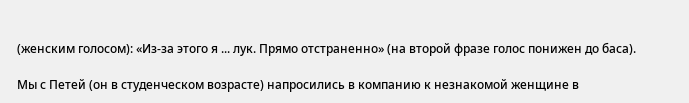(женским голосом): «Из-за этого я ... лук. Прямо отстраненно» (на второй фразе голос понижен до баса).

Мы с Петей (он в студенческом возрасте) напросились в компанию к незнакомой женщине в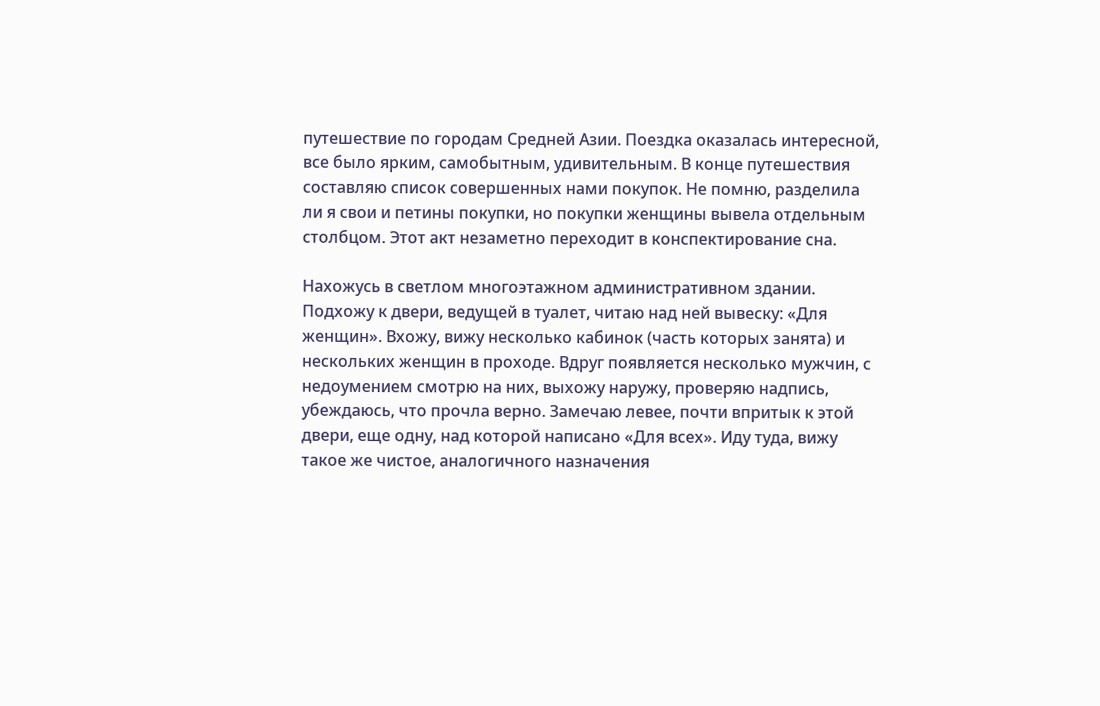путешествие по городам Средней Азии. Поездка оказалась интересной, все было ярким, самобытным, удивительным. В конце путешествия составляю список совершенных нами покупок. Не помню, разделила ли я свои и петины покупки, но покупки женщины вывела отдельным столбцом. Этот акт незаметно переходит в конспектирование сна.

Нахожусь в светлом многоэтажном административном здании. Подхожу к двери, ведущей в туалет, читаю над ней вывеску: «Для женщин». Вхожу, вижу несколько кабинок (часть которых занята) и нескольких женщин в проходе. Вдруг появляется несколько мужчин, с недоумением смотрю на них, выхожу наружу, проверяю надпись, убеждаюсь, что прочла верно. Замечаю левее, почти впритык к этой двери, еще одну, над которой написано «Для всех». Иду туда, вижу такое же чистое, аналогичного назначения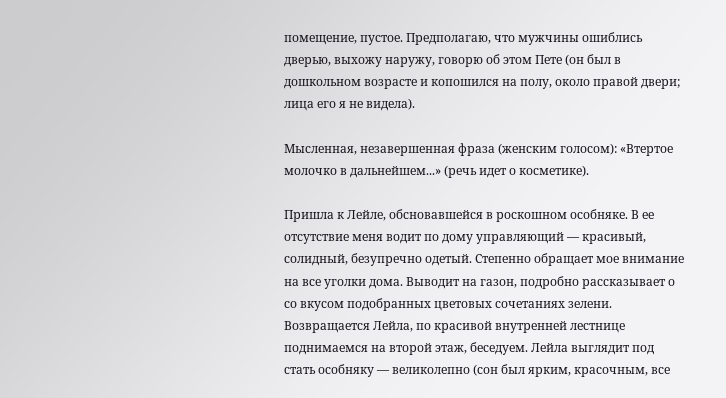помещение, пустое. Предполагаю, что мужчины ошиблись дверью, выхожу наружу, говорю об этом Пете (он был в дошкольном возрасте и копошился на полу, около правой двери; лица его я не видела).

Мысленная, незавершенная фраза (женским голосом): «Втертое молочко в дальнейшем...» (речь идет о косметике).

Пришла к Лейле, обсновавшейся в роскошном особняке. В ее отсутствие меня водит по дому управляющий — красивый, солидный, безупречно одетый. Степенно обращает мое внимание на все уголки дома. Выводит на газон, подробно рассказывает о со вкусом подобранных цветовых сочетаниях зелени. Возвращается Лейла, по красивой внутренней лестнице поднимаемся на второй этаж, беседуем. Лейла выглядит под стать особняку — великолепно (сон был ярким, красочным, все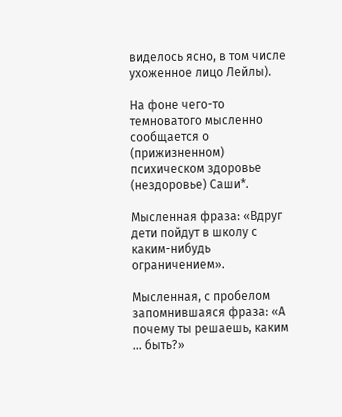виделось ясно, в том числе ухоженное лицо Лейлы).

На фоне чего-то темноватого мысленно сообщается о (прижизненном) психическом здоровье (нездоровье) Саши*.

Мысленная фраза: «Вдруг дети пойдут в школу с каким-нибудь ограничением».

Мысленная, с пробелом запомнившаяся фраза: «А почему ты решаешь, каким ... быть?»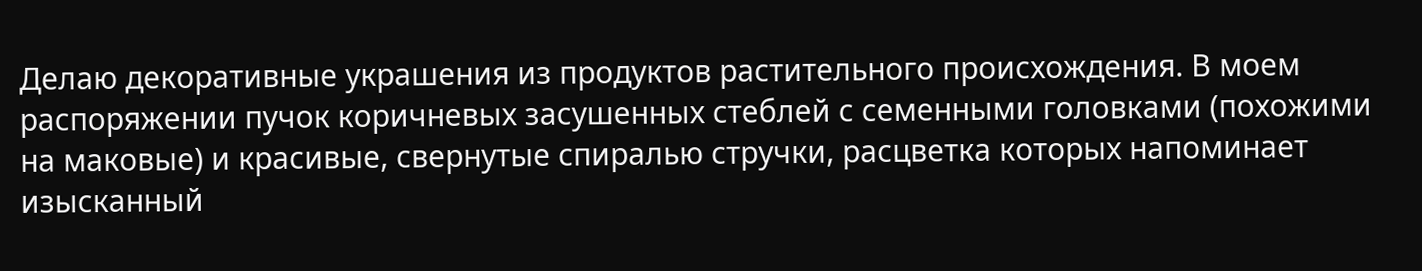Делаю декоративные украшения из продуктов растительного происхождения. В моем распоряжении пучок коричневых засушенных стеблей с семенными головками (похожими на маковые) и красивые, свернутые спиралью стручки, расцветка которых напоминает изысканный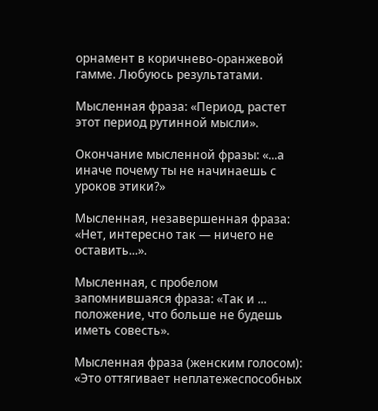орнамент в коричнево-оранжевой гамме. Любуюсь результатами.

Мысленная фраза: «Период, растет этот период рутинной мысли».

Окончание мысленной фразы: «...а иначе почему ты не начинаешь с уроков этики?»

Мысленная, незавершенная фраза: «Нет, интересно так — ничего не оставить...».

Мысленная, с пробелом запомнившаяся фраза: «Так и ... положение, что больше не будешь иметь совесть».

Мысленная фраза (женским голосом): «Это оттягивает неплатежеспособных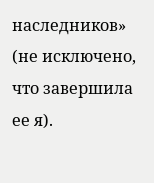наследников» (не исключено, что завершила ее я).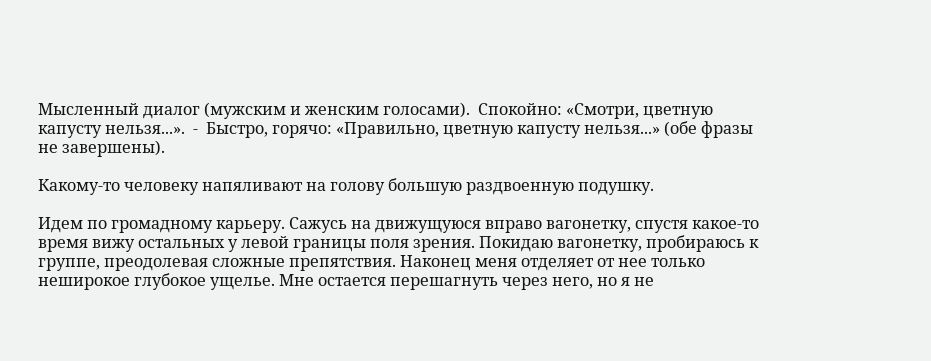Мысленный диалог (мужским и женским голосами).  Спокойно: «Смотри, цветную капусту нельзя...».  -  Быстро, горячо: «Правильно, цветную капусту нельзя...» (обе фразы не завершены).

Какому-то человеку напяливают на голову большую раздвоенную подушку.

Идем по громадному карьеру. Сажусь на движущуюся вправо вагонетку, спустя какое-то время вижу остальных у левой границы поля зрения. Покидаю вагонетку, пробираюсь к группе, преодолевая сложные препятствия. Наконец меня отделяет от нее только неширокое глубокое ущелье. Мне остается перешагнуть через него, но я не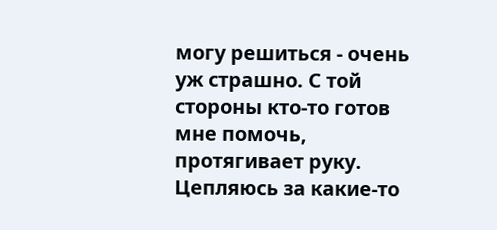могу решиться - очень уж страшно. С той стороны кто-то готов мне помочь, протягивает руку. Цепляюсь за какие-то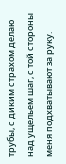трубы, с диким страхом делаю над ущельем шаг, с той стороны меня подхватывают за руку.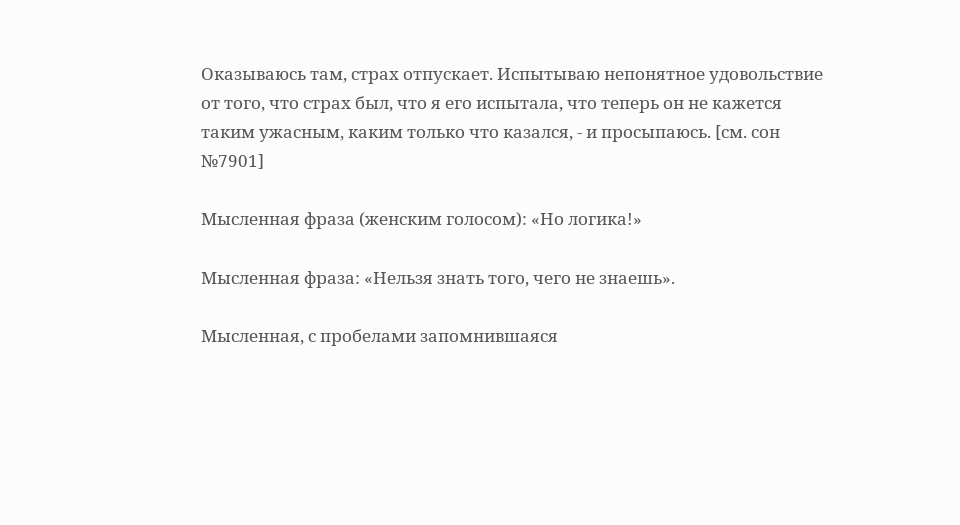Оказываюсь там, страх отпускает. Испытываю непонятное удовольствие от того, что страх был, что я его испытала, что теперь он не кажется таким ужасным, каким только что казался, - и просыпаюсь. [см. сон №7901]

Мысленная фраза (женским голосом): «Но логика!»

Мысленная фраза: «Нельзя знать того, чего не знаешь».

Мысленная, с пробелами запомнившаяся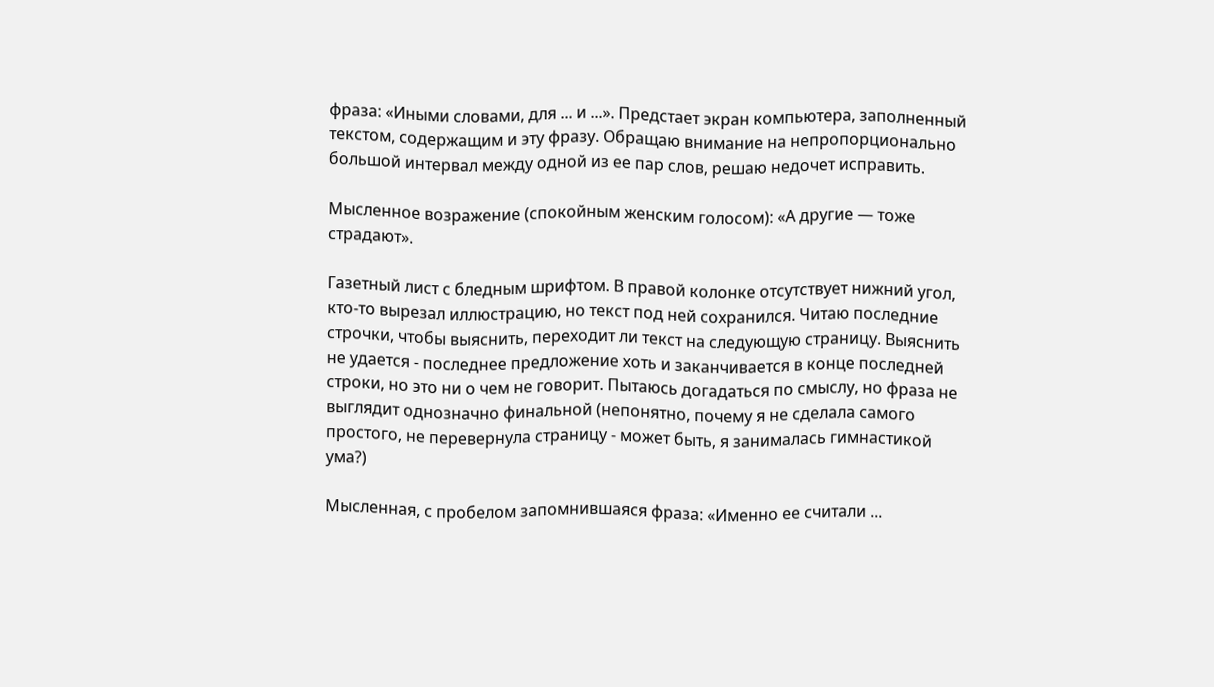фраза: «Иными словами, для ... и ...». Предстает экран компьютера, заполненный текстом, содержащим и эту фразу. Обращаю внимание на непропорционально большой интервал между одной из ее пар слов, решаю недочет исправить.

Мысленное возражение (спокойным женским голосом): «А другие — тоже страдают».

Газетный лист с бледным шрифтом. В правой колонке отсутствует нижний угол, кто-то вырезал иллюстрацию, но текст под ней сохранился. Читаю последние строчки, чтобы выяснить, переходит ли текст на следующую страницу. Выяснить не удается - последнее предложение хоть и заканчивается в конце последней строки, но это ни о чем не говорит. Пытаюсь догадаться по смыслу, но фраза не выглядит однозначно финальной (непонятно, почему я не сделала самого простого, не перевернула страницу - может быть, я занималась гимнастикой ума?)

Мысленная, с пробелом запомнившаяся фраза: «Именно ее считали ...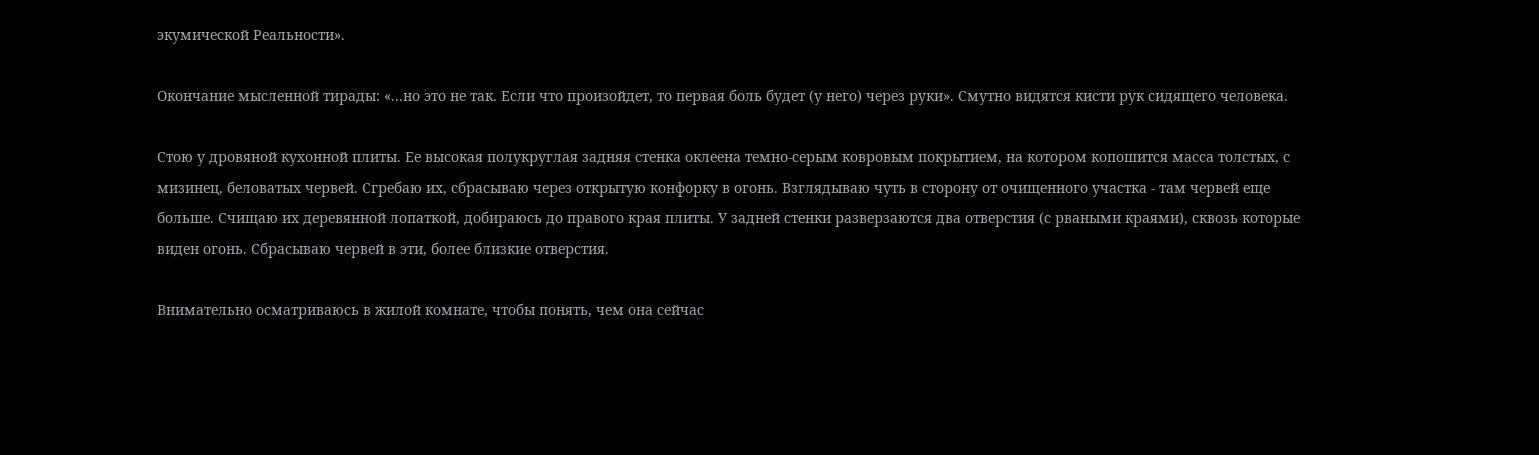экумической Реальности».

Окончание мысленной тирады: «...но это не так. Если что произойдет, то первая боль будет (у него) через руки». Смутно видятся кисти рук сидящего человека.

Стою у дровяной кухонной плиты. Ее высокая полукруглая задняя стенка оклеена темно-серым ковровым покрытием, на котором копошится масса толстых, с мизинец, беловатых червей. Сгребаю их, сбрасываю через открытую конфорку в огонь. Взглядываю чуть в сторону от очищенного участка - там червей еще больше. Счищаю их деревянной лопаткой, добираюсь до правого края плиты. У задней стенки разверзаются два отверстия (с рваными краями), сквозь которые виден огонь. Сбрасываю червей в эти, более близкие отверстия.

Внимательно осматриваюсь в жилой комнате, чтобы понять, чем она сейчас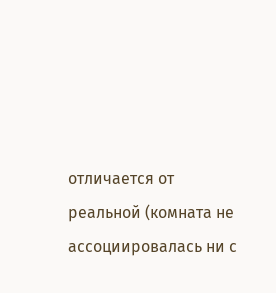отличается от реальной (комната не ассоциировалась ни с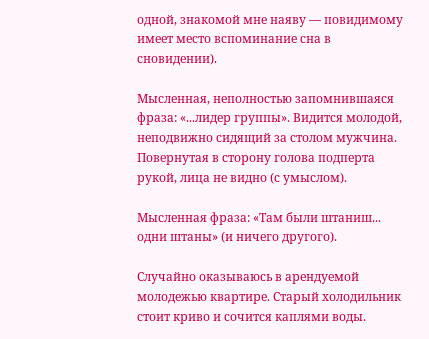одной, знакомой мне наяву — повидимому имеет место вспоминание сна в сновидении).

Мысленная, неполностью запомнившаяся фраза: «...лидер группы». Видится молодой, неподвижно сидящий за столом мужчина. Повернутая в сторону голова подперта рукой, лица не видно (с умыслом).

Мысленная фраза: «Там были штаниш... одни штаны» (и ничего другого).

Случайно оказываюсь в арендуемой молодежью квартире. Старый холодильник стоит криво и сочится каплями воды.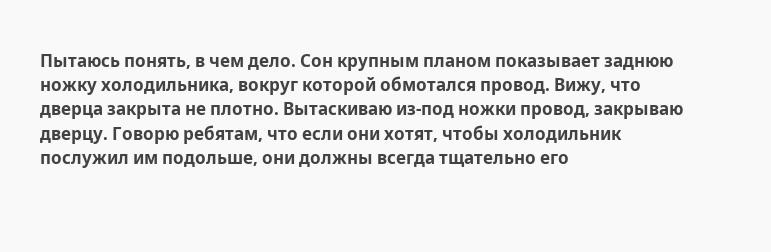Пытаюсь понять, в чем дело. Сон крупным планом показывает заднюю ножку холодильника, вокруг которой обмотался провод. Вижу, что дверца закрыта не плотно. Вытаскиваю из-под ножки провод, закрываю дверцу. Говорю ребятам, что если они хотят, чтобы холодильник послужил им подольше, они должны всегда тщательно его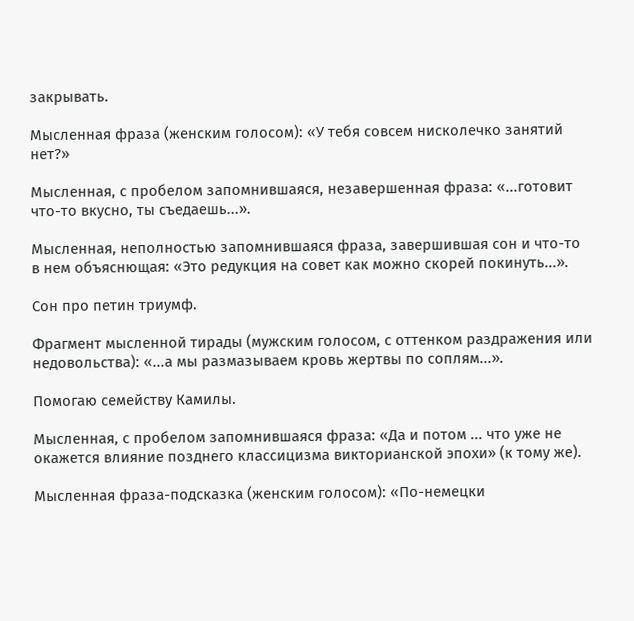закрывать.

Мысленная фраза (женским голосом): «У тебя совсем нисколечко занятий нет?»

Мысленная, с пробелом запомнившаяся, незавершенная фраза: «...готовит что-то вкусно, ты съедаешь...».

Мысленная, неполностью запомнившаяся фраза, завершившая сон и что-то в нем объяснющая: «Это редукция на совет как можно скорей покинуть...».

Сон про петин триумф.

Фрагмент мысленной тирады (мужским голосом, с оттенком раздражения или недовольства): «...а мы размазываем кровь жертвы по соплям...».

Помогаю семейству Камилы.

Мысленная, с пробелом запомнившаяся фраза: «Да и потом ... что уже не окажется влияние позднего классицизма викторианской эпохи» (к тому же).

Мысленная фраза-подсказка (женским голосом): «По-немецки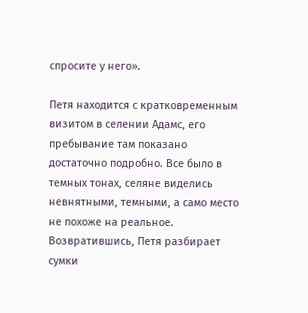спросите у него».

Петя находится с кратковременным визитом в селении Адамс, его пребывание там показано достаточно подробно. Все было в темных тонах, селяне виделись невнятными, темными, а само место не похоже на реальное. Возвратившись, Петя разбирает сумки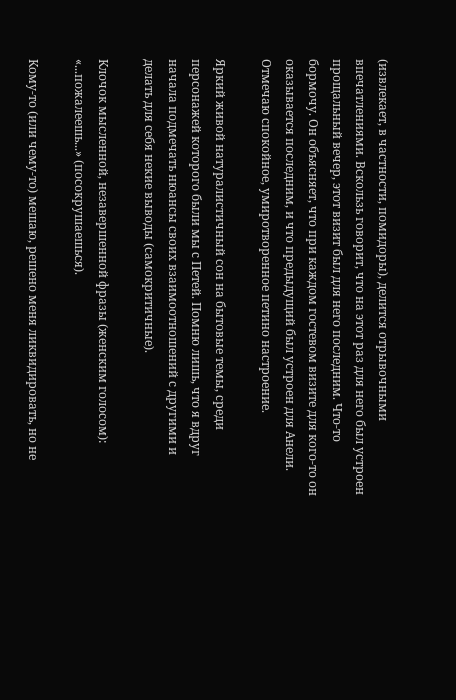(извлекает, в частности, помидоры), делится отрывочными впечатлениями. Вскользь говорит, что на этот раз для него был устроен прощальный вечер, этот визит был для него последним. Что-то бормочу. Он объясняет, что при каждом гостевом визите для кого-то он оказывается последним, и что предыдущий был устроен для Анели. Отмечаю спокойное, умиротворенное петино настроение.

Яркий живой натуралистичный сон на бытовые темы, среди персонажей которого были мы с Петей. Помню лишь, что я вдруг начала подмечать нюансы своих взаимоотношений с другими и делать для себя некие выводы (самокритичные).

Клочок мысленной, незавершенной фразы (женским голосом): «...пожалеешь...» (посокрушаешься).

Кому-то (или чему-то) мешаю, решено меня ликвидировать, но не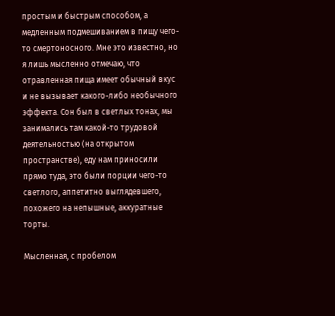простым и быстрым способом, а медленным подмешиванием в пищу чего-то смертоносного. Мне это известно, но я лишь мысленно отмечаю, что отравленная пища имеет обычный вкус и не вызывает какого-либо необычного эффекта. Сон был в светлых тонах, мы занимались там какой-то трудовой деятельностью (на открытом пространстве), еду нам приносили прямо туда, это были порции чего-то светлого, аппетитно выглядевшего, похожего на непышные, аккуратные торты.

Мысленная, с пробелом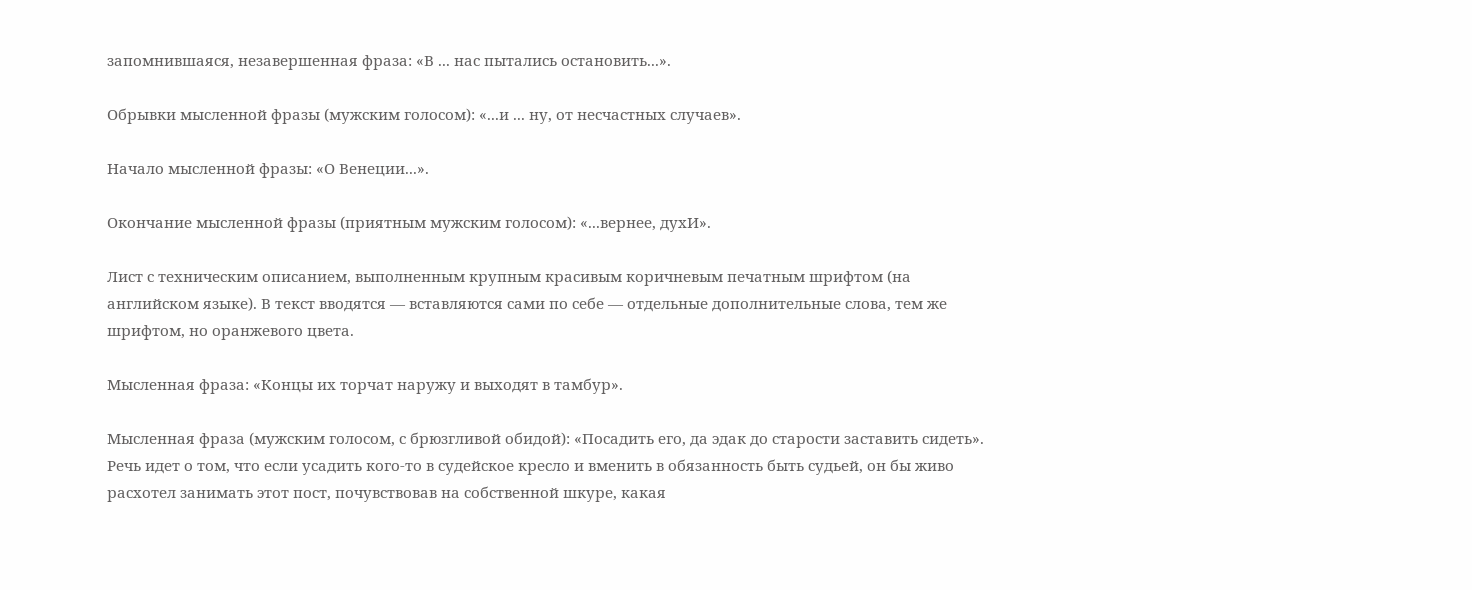запомнившаяся, незавершенная фраза: «В ... нас пытались остановить...».

Обрывки мысленной фразы (мужским голосом): «...и ... ну, от несчастных случаев».

Начало мысленной фразы: «О Венеции...».

Окончание мысленной фразы (приятным мужским голосом): «...вернее, духИ».

Лист с техническим описанием, выполненным крупным красивым коричневым печатным шрифтом (на английском языке). В текст вводятся — вставляются сами по себе — отдельные дополнительные слова, тем же шрифтом, но оранжевого цвета.

Мысленная фраза: «Концы их торчат наружу и выходят в тамбур».

Мысленная фраза (мужским голосом, с брюзгливой обидой): «Посадить его, да эдак до старости заставить сидеть». Речь идет о том, что если усадить кого-то в судейское кресло и вменить в обязанность быть судьей, он бы живо расхотел занимать этот пост, почувствовав на собственной шкуре, какая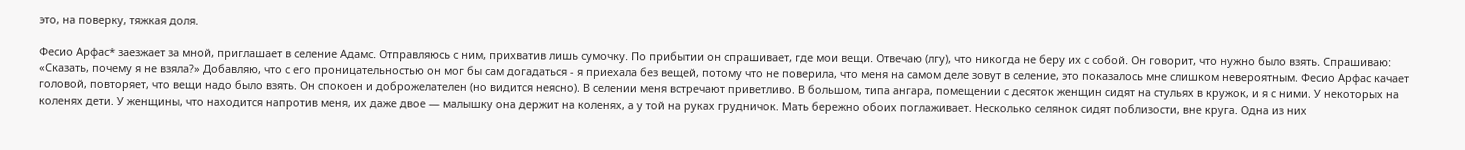это, на поверку, тяжкая доля.

Фесио Арфас* заезжает за мной, приглашает в селение Адамс. Отправляюсь с ним, прихватив лишь сумочку. По прибытии он спрашивает, где мои вещи. Отвечаю (лгу), что никогда не беру их с собой. Он говорит, что нужно было взять. Спрашиваю: «Сказать, почему я не взяла?» Добавляю, что с его проницательностью он мог бы сам догадаться - я приехала без вещей, потому что не поверила, что меня на самом деле зовут в селение, это показалось мне слишком невероятным. Фесио Арфас качает головой, повторяет, что вещи надо было взять. Он спокоен и доброжелателен (но видится неясно). В селении меня встречают приветливо. В большом, типа ангара, помещении с десяток женщин сидят на стульях в кружок, и я с ними. У некоторых на коленях дети. У женщины, что находится напротив меня, их даже двое — малышку она держит на коленях, а у той на руках грудничок. Мать бережно обоих поглаживает. Несколько селянок сидят поблизости, вне круга. Одна из них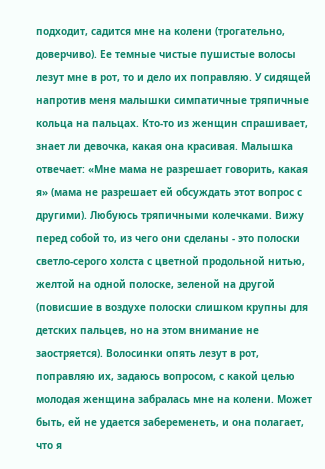подходит, садится мне на колени (трогательно, доверчиво). Ее темные чистые пушистые волосы лезут мне в рот, то и дело их поправляю. У сидящей напротив меня малышки симпатичные тряпичные кольца на пальцах. Кто-то из женщин спрашивает, знает ли девочка, какая она красивая. Малышка отвечает: «Мне мама не разрешает говорить, какая я» (мама не разрешает ей обсуждать этот вопрос с другими). Любуюсь тряпичными колечками. Вижу перед собой то, из чего они сделаны - это полоски светло-серого холста с цветной продольной нитью, желтой на одной полоске, зеленой на другой (повисшие в воздухе полоски слишком крупны для детских пальцев, но на этом внимание не заостряется). Волосинки опять лезут в рот, поправляю их, задаюсь вопросом, с какой целью молодая женщина забралась мне на колени. Может быть, ей не удается забеременеть, и она полагает, что я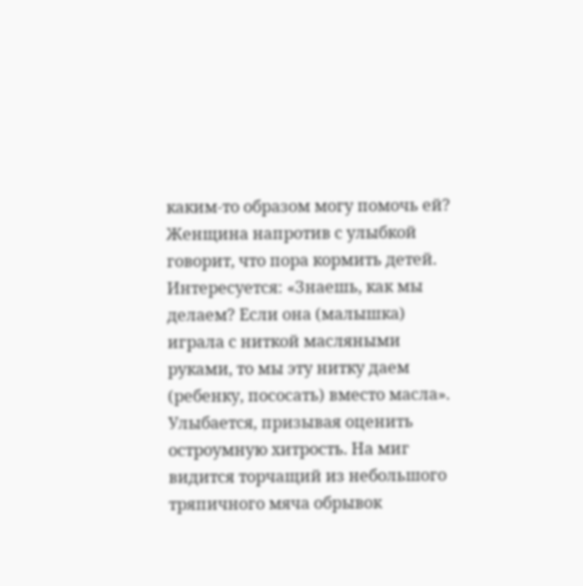каким-то образом могу помочь ей? Женщина напротив с улыбкой говорит, что пора кормить детей. Интересуется: «Знаешь, как мы делаем? Если она (малышка) играла с ниткой масляными руками, то мы эту нитку даем (ребенку, пососать) вместо масла». Улыбается, призывая оценить остроумную хитрость. На миг видится торчащий из небольшого тряпичного мяча обрывок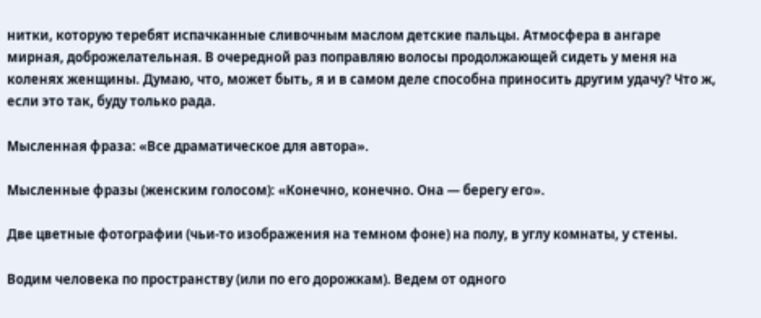нитки, которую теребят испачканные сливочным маслом детские пальцы. Атмосфера в ангаре мирная, доброжелательная. В очередной раз поправляю волосы продолжающей сидеть у меня на коленях женщины. Думаю, что, может быть, я и в самом деле способна приносить другим удачу? Что ж, если это так, буду только рада.

Мысленная фраза: «Все драматическое для автора».

Мысленные фразы (женским голосом): «Конечно, конечно. Она — берегу его».

Две цветные фотографии (чьи-то изображения на темном фоне) на полу, в углу комнаты, у стены.

Водим человека по пространству (или по его дорожкам). Ведем от одного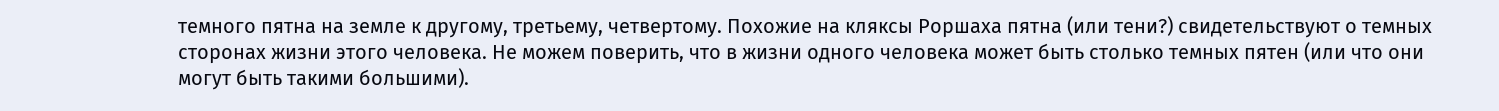темного пятна на земле к другому, третьему, четвертому. Похожие на кляксы Роршаха пятна (или тени?) свидетельствуют о темных сторонах жизни этого человека. Не можем поверить, что в жизни одного человека может быть столько темных пятен (или что они могут быть такими большими).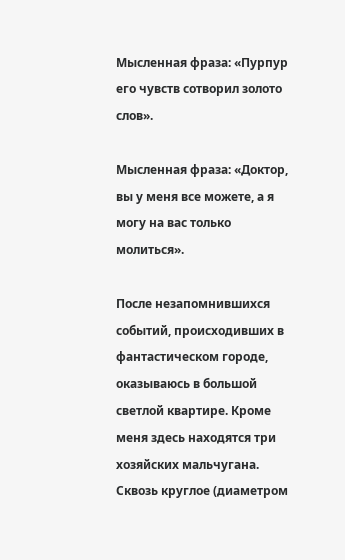Мысленная фраза: «Пурпур его чувств сотворил золото слов».

Мысленная фраза: «Доктор, вы у меня все можете, а я могу на вас только молиться».

После незапомнившихся событий, происходивших в фантастическом городе, оказываюсь в большой светлой квартире. Кроме меня здесь находятся три хозяйских мальчугана. Сквозь круглое (диаметром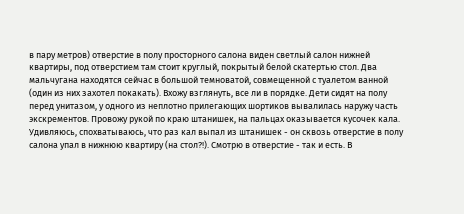в пару метров) отверстие в полу просторного салона виден светлый салон нижней квартиры, под отверстием там стоит круглый, покрытый белой скатертью стол. Два мальчугана находятся сейчас в большой темноватой, совмещенной с туалетом ванной (один из них захотел покакать). Вхожу взглянуть, все ли в порядке. Дети сидят на полу перед унитазом, у одного из неплотно прилегающих шортиков вывалилась наружу часть экскрементов. Провожу рукой по краю штанишек, на пальцах оказывается кусочек кала. Удивляюсь, спохватываюсь, что раз кал выпал из штанишек - он сквозь отверстие в полу салона упал в нижнюю квартиру (на стол?!). Смотрю в отверстие - так и есть. В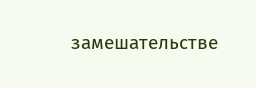замешательстве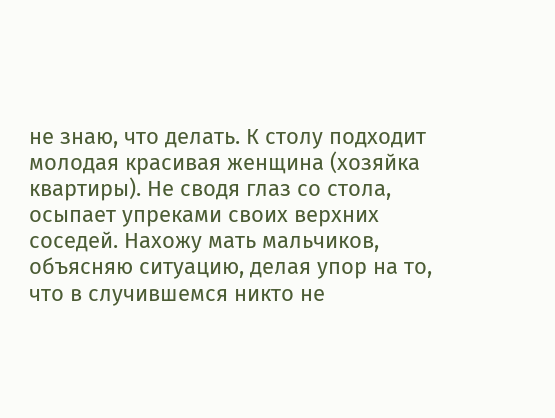не знаю, что делать. К столу подходит молодая красивая женщина (хозяйка квартиры). Не сводя глаз со стола, осыпает упреками своих верхних соседей. Нахожу мать мальчиков, объясняю ситуацию, делая упор на то, что в случившемся никто не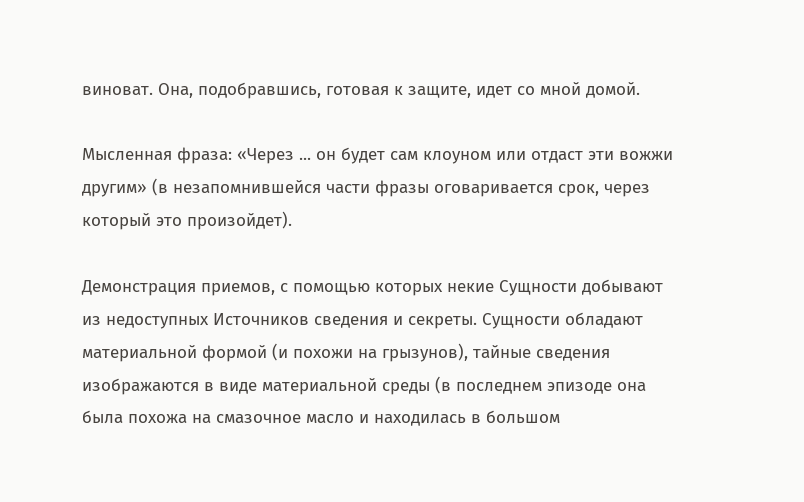виноват. Она, подобравшись, готовая к защите, идет со мной домой.

Мысленная фраза: «Через ... он будет сам клоуном или отдаст эти вожжи другим» (в незапомнившейся части фразы оговаривается срок, через который это произойдет).

Демонстрация приемов, с помощью которых некие Сущности добывают из недоступных Источников сведения и секреты. Сущности обладают материальной формой (и похожи на грызунов), тайные сведения изображаются в виде материальной среды (в последнем эпизоде она была похожа на смазочное масло и находилась в большом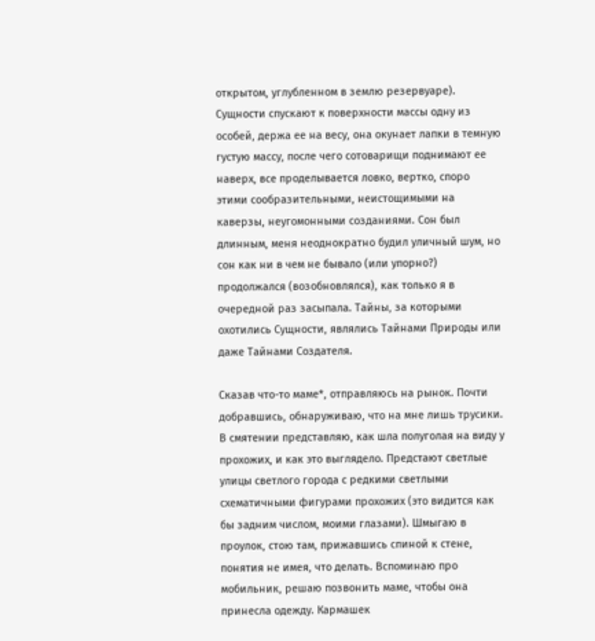открытом, углубленном в землю резервуаре). Сущности спускают к поверхности массы одну из особей, держа ее на весу, она окунает лапки в темную густую массу, после чего сотоварищи поднимают ее наверх, все проделывается ловко, вертко, споро этими сообразительными, неистощимыми на каверзы, неугомонными созданиями. Сон был длинным, меня неоднократно будил уличный шум, но сон как ни в чем не бывало (или упорно?) продолжался (возобновлялся), как только я в очередной раз засыпала. Тайны, за которыми охотились Сущности, являлись Тайнами Природы или даже Тайнами Создателя.

Сказав что-то маме*, отправляюсь на рынок. Почти добравшись, обнаруживаю, что на мне лишь трусики. В смятении представляю, как шла полуголая на виду у прохожих, и как это выглядело. Предстают светлые улицы светлого города с редкими светлыми схематичными фигурами прохожих (это видится как бы задним числом, моими глазами). Шмыгаю в проулок, стою там, прижавшись спиной к стене, понятия не имея, что делать. Вспоминаю про мобильник, решаю позвонить маме, чтобы она принесла одежду. Кармашек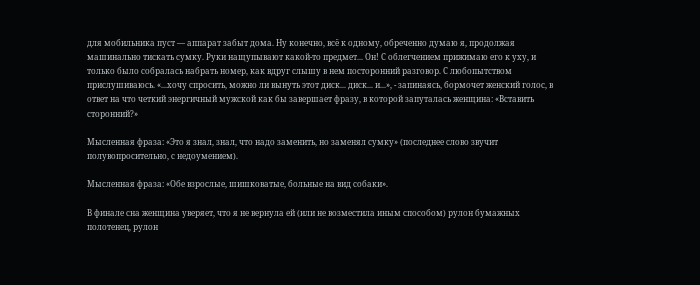для мобильника пуст — аппарат забыт дома. Ну конечно, всё к одному, обреченно думаю я, продолжая машинально тискать сумку. Руки нащупывают какой-то предмет... Он! С облегчением прижимаю его к уху, и только было собралась набрать номер, как вдруг слышу в нем посторонний разговор. С любопытством прислушиваюсь. «...хочу спросить, можно ли вынуть этот диск... диск... и...», - запинаясь, бормочет женский голос, в ответ на что четкий энергичный мужской как бы завершает фразу, в которой запуталась женщина: «Вставить сторонний?»

Мысленная фраза: «Это я знал, знал, что надо заменить, но заменял сумку» (последнее слово звучит полувопросительно, с недоумением).

Мысленная фраза: «Обе взрослые, шишковатые, больные на вид собаки».

В финале сна женщина уверяет, что я не вернула ей (или не возместила иным способом) рулон бумажных полотенец, рулон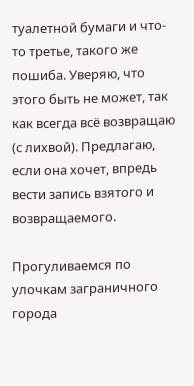туалетной бумаги и что-то третье, такого же пошиба. Уверяю, что этого быть не может, так как всегда всё возвращаю (с лихвой). Предлагаю, если она хочет, впредь вести запись взятого и возвращаемого.

Прогуливаемся по улочкам заграничного города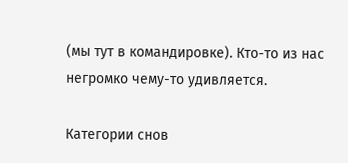(мы тут в командировке). Кто-то из нас негромко чему-то удивляется.

Категории снов